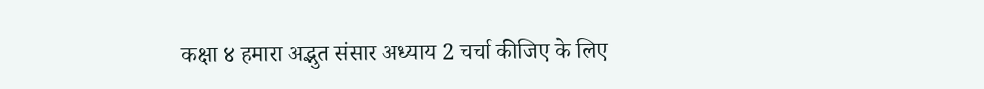कक्षा ४ हमारा अद्भुत संसार अध्याय 2 चर्चा कीजिए के लिए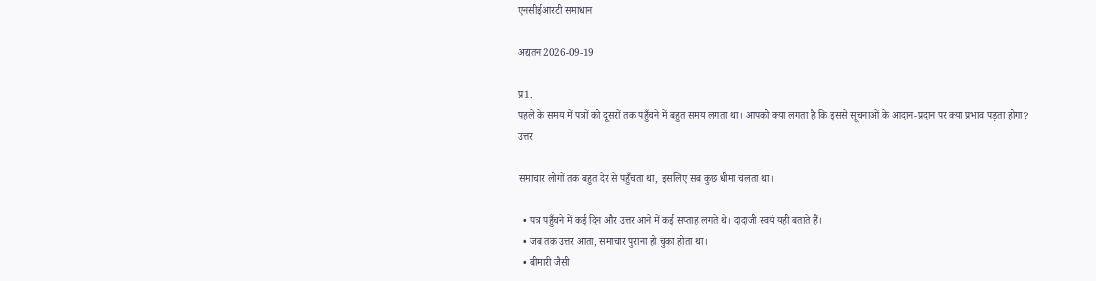एनसीईआरटी समाधान

अद्यतन2026-09-19

प्र1.
पहले के समय में पत्रों को दूसरों तक पहुँचने में बहुत समय लगता था। आपको क्या लगता है कि इससे सूचनाओं के आदान-प्रदान पर क्या प्रभाव पड़ता होगा?
उत्तर

समाचार लोगों तक बहुत देर से पहुँचता था, इसलिए सब कुछ धीमा चलता था।

  • पत्र पहुँचने में कई दिन और उत्तर आने में कई सप्ताह लगते थे। दादाजी स्वयं यही बताते हैं।
  • जब तक उत्तर आता, समाचार पुराना हो चुका होता था।
  • बीमारी जैसी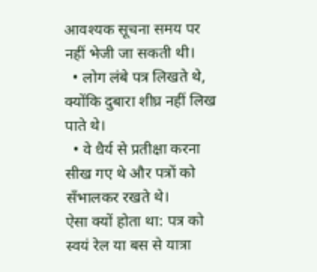आवश्यक सूचना समय पर नहीं भेजी जा सकती थी।
  • लोग लंबे पत्र लिखते थे, क्योंकि दुबारा शीघ्र नहीं लिख पाते थे।
  • वे धैर्य से प्रतीक्षा करना सीख गए थे और पत्रों को सँभालकर रखते थे।
ऐसा क्यों होता था: पत्र को स्वयं रेल या बस से यात्रा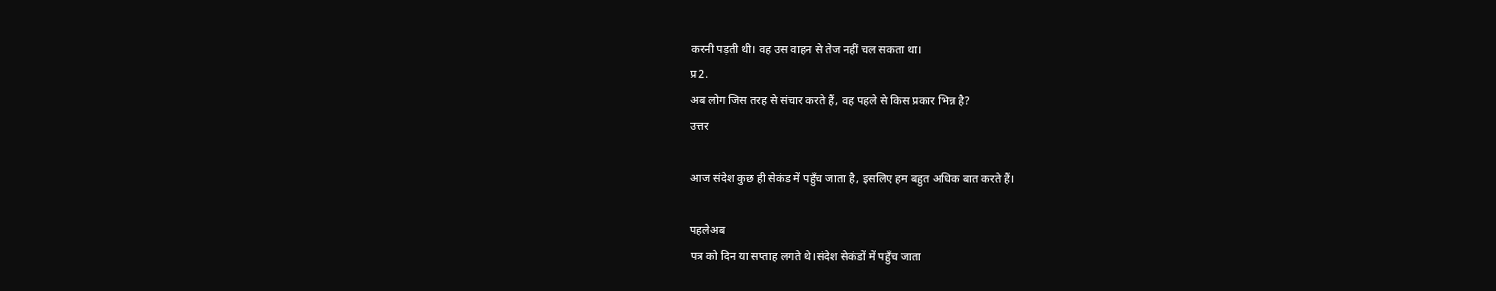करनी पड़ती थी। वह उस वाहन से तेज नहीं चल सकता था।
प्र2.
अब लोग जिस तरह से संचार करते हैं, वह पहले से किस प्रकार भिन्न है?
उत्तर

आज संदेश कुछ ही सेकंड में पहुँच जाता है, इसलिए हम बहुत अधिक बात करते हैं।

पहलेअब
पत्र को दिन या सप्ताह लगते थे।संदेश सेकंडों में पहुँच जाता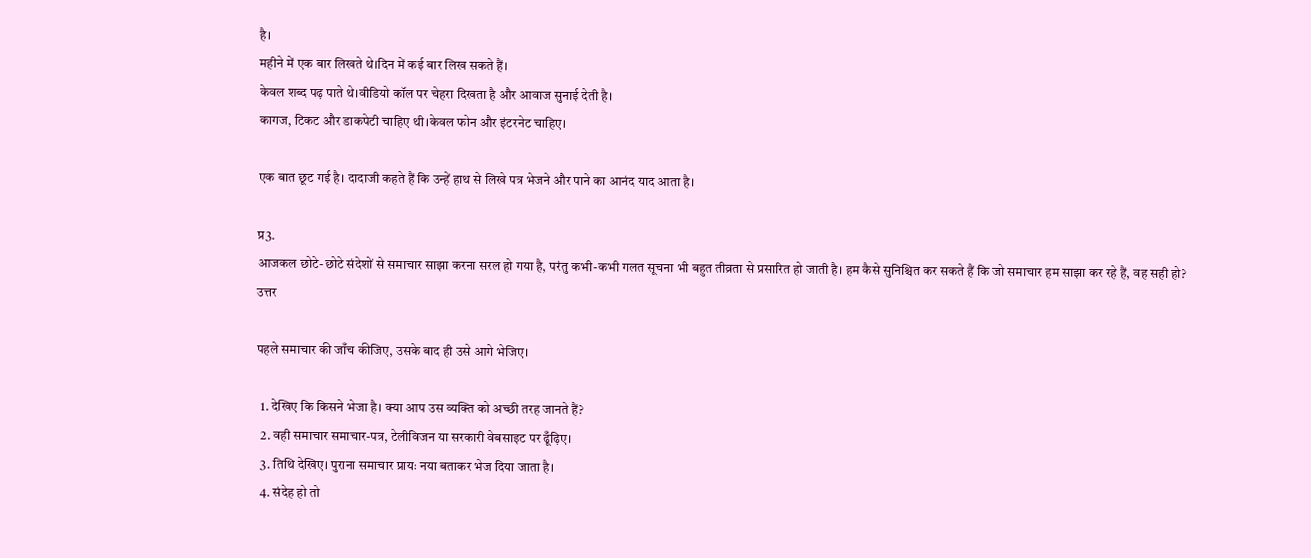है।
महीने में एक बार लिखते थे।दिन में कई बार लिख सकते हैं।
केवल शब्द पढ़ पाते थे।वीडियो कॉल पर चेहरा दिखता है और आवाज सुनाई देती है।
कागज, टिकट और डाकपेटी चाहिए थी।केवल फोन और इंटरनेट चाहिए।

एक बात छूट गई है। दादाजी कहते हैं कि उन्हें हाथ से लिखे पत्र भेजने और पाने का आनंद याद आता है।

प्र3.
आजकल छोटे-छोटे संदेशों से समाचार साझा करना सरल हो गया है, परंतु कभी-कभी गलत सूचना भी बहुत तीव्रता से प्रसारित हो जाती है। हम कैसे सुनिश्चित कर सकते हैं कि जो समाचार हम साझा कर रहे हैं, वह सही हो?
उत्तर

पहले समाचार की जाँच कीजिए, उसके बाद ही उसे आगे भेजिए।

  1. देखिए कि किसने भेजा है। क्या आप उस व्यक्ति को अच्छी तरह जानते हैं?
  2. वही समाचार समाचार-पत्र, टेलीविजन या सरकारी वेबसाइट पर ढूँढ़िए।
  3. तिथि देखिए। पुराना समाचार प्रायः नया बताकर भेज दिया जाता है।
  4. संदेह हो तो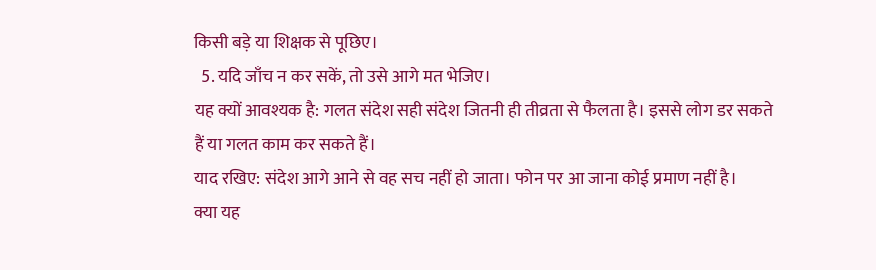किसी बड़े या शिक्षक से पूछिए।
  5. यदि जाँच न कर सकें, तो उसे आगे मत भेजिए।
यह क्यों आवश्यक है: गलत संदेश सही संदेश जितनी ही तीव्रता से फैलता है। इससे लोग डर सकते हैं या गलत काम कर सकते हैं।
याद रखिए: संदेश आगे आने से वह सच नहीं हो जाता। फोन पर आ जाना कोई प्रमाण नहीं है।
क्या यह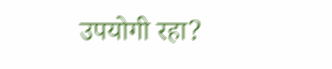उपयोगी रहा?